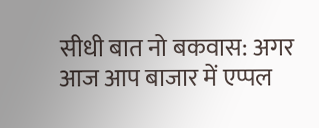सीधी बात नो बकवास: अगर आज आप बाजार में एप्पल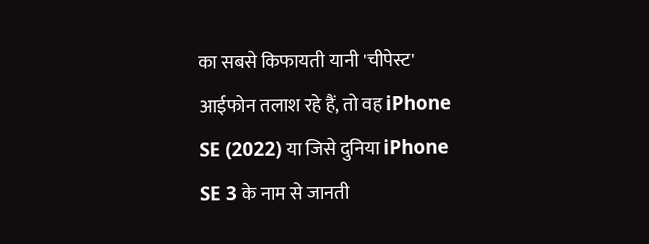का सबसे किफायती यानी 'चीपेस्ट' आईफोन तलाश रहे हैं, तो वह iPhone SE (2022) या जिसे दुनिया iPhone SE 3 के नाम से जानती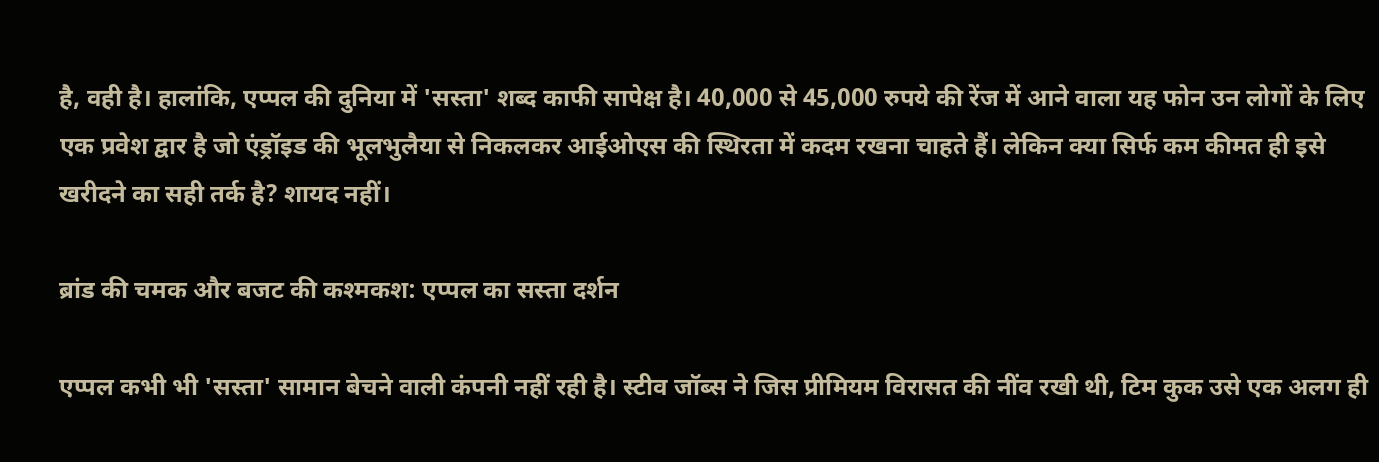है, वही है। हालांकि, एप्पल की दुनिया में 'सस्ता' शब्द काफी सापेक्ष है। 40,000 से 45,000 रुपये की रेंज में आने वाला यह फोन उन लोगों के लिए एक प्रवेश द्वार है जो एंड्रॉइड की भूलभुलैया से निकलकर आईओएस की स्थिरता में कदम रखना चाहते हैं। लेकिन क्या सिर्फ कम कीमत ही इसे खरीदने का सही तर्क है? शायद नहीं।

ब्रांड की चमक और बजट की कश्मकश: एप्पल का सस्ता दर्शन

एप्पल कभी भी 'सस्ता' सामान बेचने वाली कंपनी नहीं रही है। स्टीव जॉब्स ने जिस प्रीमियम विरासत की नींव रखी थी, टिम कुक उसे एक अलग ही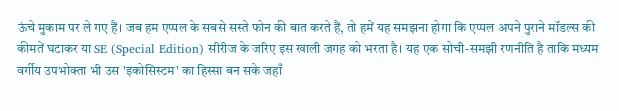ऊंचे मुकाम पर ले गए हैं। जब हम एप्पल के सबसे सस्ते फोन की बात करते हैं, तो हमें यह समझना होगा कि एप्पल अपने पुराने मॉडल्स की कीमतें घटाकर या SE (Special Edition) सीरीज के जरिए इस खाली जगह को भरता है। यह एक सोची-समझी रणनीति है ताकि मध्यम वर्गीय उपभोक्ता भी उस 'इकोसिस्टम' का हिस्सा बन सके जहाँ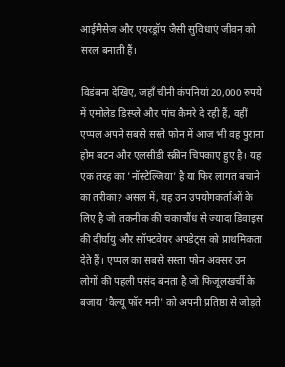आईमैसेज और एयरड्रॉप जैसी सुविधाएं जीवन को सरल बनाती हैं।

विडंबना देखिए, जहाँ चीनी कंपनियां 20,000 रुपये में एमोलेड डिस्प्ले और पांच कैमरे दे रही हैं, वहीं एप्पल अपने सबसे सस्ते फोन में आज भी वह पुराना होम बटन और एलसीडी स्क्रीन चिपकाए हुए है। यह एक तरह का 'नॉस्टेल्जिया' है या फिर लागत बचाने का तरीका? असल में, यह उन उपयोगकर्ताओं के लिए है जो तकनीक की चकाचौंध से ज्यादा डिवाइस की दीर्घायु और सॉफ्टवेयर अपडेट्स को प्राथमिकता देते हैं। एप्पल का सबसे सस्ता फोन अक्सर उन लोगों की पहली पसंद बनता है जो फिजूलखर्ची के बजाय 'वैल्यू फॉर मनी' को अपनी प्रतिष्ठा से जोड़ते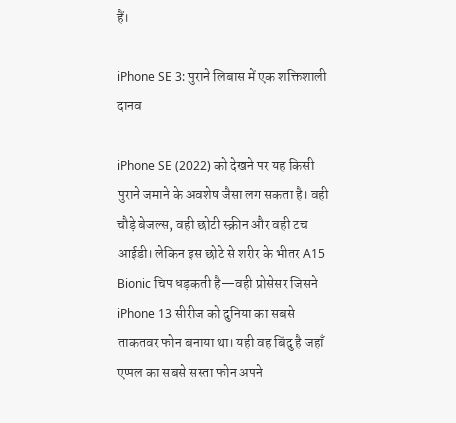हैं।

iPhone SE 3: पुराने लिबास में एक शक्तिशाली दानव

iPhone SE (2022) को देखने पर यह किसी पुराने जमाने के अवशेष जैसा लग सकता है। वही चौड़े बेजल्स, वही छोटी स्क्रीन और वही टच आईडी। लेकिन इस छोटे से शरीर के भीतर A15 Bionic चिप धड़कती है—वही प्रोसेसर जिसने iPhone 13 सीरीज को दुनिया का सबसे ताकतवर फोन बनाया था। यही वह बिंदु है जहाँ एप्पल का सबसे सस्ता फोन अपने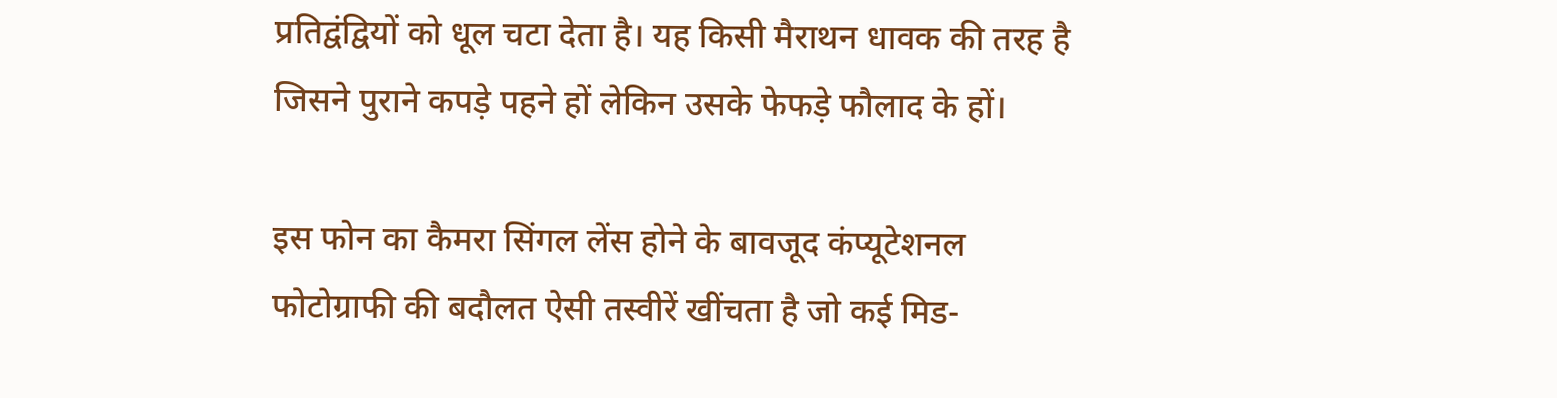प्रतिद्वंद्वियों को धूल चटा देता है। यह किसी मैराथन धावक की तरह है जिसने पुराने कपड़े पहने हों लेकिन उसके फेफड़े फौलाद के हों।

इस फोन का कैमरा सिंगल लेंस होने के बावजूद कंप्यूटेशनल फोटोग्राफी की बदौलत ऐसी तस्वीरें खींचता है जो कई मिड-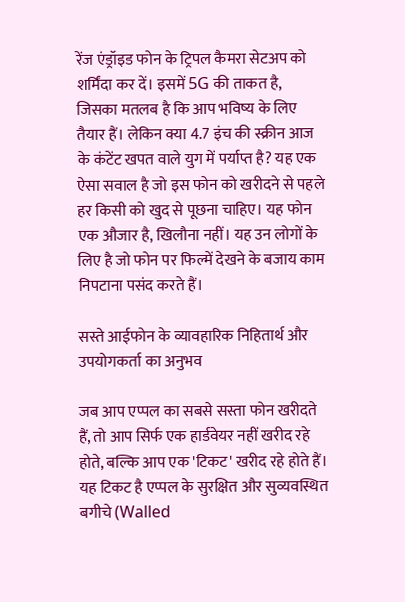रेंज एंड्रॉइड फोन के ट्रिपल कैमरा सेटअप को शर्मिंदा कर दें। इसमें 5G की ताकत है, जिसका मतलब है कि आप भविष्य के लिए तैयार हैं। लेकिन क्या 4.7 इंच की स्क्रीन आज के कंटेंट खपत वाले युग में पर्याप्त है? यह एक ऐसा सवाल है जो इस फोन को खरीदने से पहले हर किसी को खुद से पूछना चाहिए। यह फोन एक औजार है, खिलौना नहीं। यह उन लोगों के लिए है जो फोन पर फिल्में देखने के बजाय काम निपटाना पसंद करते हैं।

सस्ते आईफोन के व्यावहारिक निहितार्थ और उपयोगकर्ता का अनुभव

जब आप एप्पल का सबसे सस्ता फोन खरीदते हैं, तो आप सिर्फ एक हार्डवेयर नहीं खरीद रहे होते, बल्कि आप एक 'टिकट' खरीद रहे होते हैं। यह टिकट है एप्पल के सुरक्षित और सुव्यवस्थित बगीचे (Walled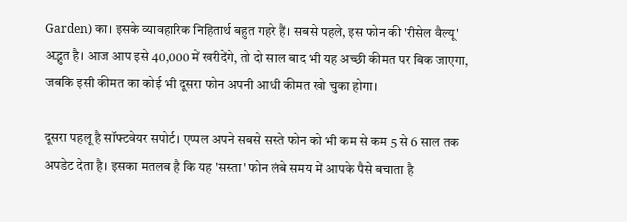Garden) का। इसके व्यावहारिक निहितार्थ बहुत गहरे हैं। सबसे पहले, इस फोन की 'रीसेल वैल्यू' अद्भुत है। आज आप इसे 40,000 में खरीदेंगे, तो दो साल बाद भी यह अच्छी कीमत पर बिक जाएगा, जबकि इसी कीमत का कोई भी दूसरा फोन अपनी आधी कीमत खो चुका होगा।

दूसरा पहलू है सॉफ्टवेयर सपोर्ट। एप्पल अपने सबसे सस्ते फोन को भी कम से कम 5 से 6 साल तक अपडेट देता है। इसका मतलब है कि यह 'सस्ता' फोन लंबे समय में आपके पैसे बचाता है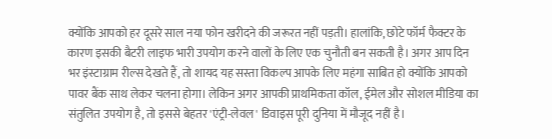क्योंकि आपको हर दूसरे साल नया फोन खरीदने की जरूरत नहीं पड़ती। हालांकि, छोटे फॉर्म फैक्टर के कारण इसकी बैटरी लाइफ भारी उपयोग करने वालों के लिए एक चुनौती बन सकती है। अगर आप दिन भर इंस्टाग्राम रील्स देखते हैं, तो शायद यह सस्ता विकल्प आपके लिए महंगा साबित हो क्योंकि आपको पावर बैंक साथ लेकर चलना होगा। लेकिन अगर आपकी प्राथमिकता कॉल, ईमेल और सोशल मीडिया का संतुलित उपयोग है, तो इससे बेहतर 'एंट्री-लेवल' डिवाइस पूरी दुनिया में मौजूद नहीं है।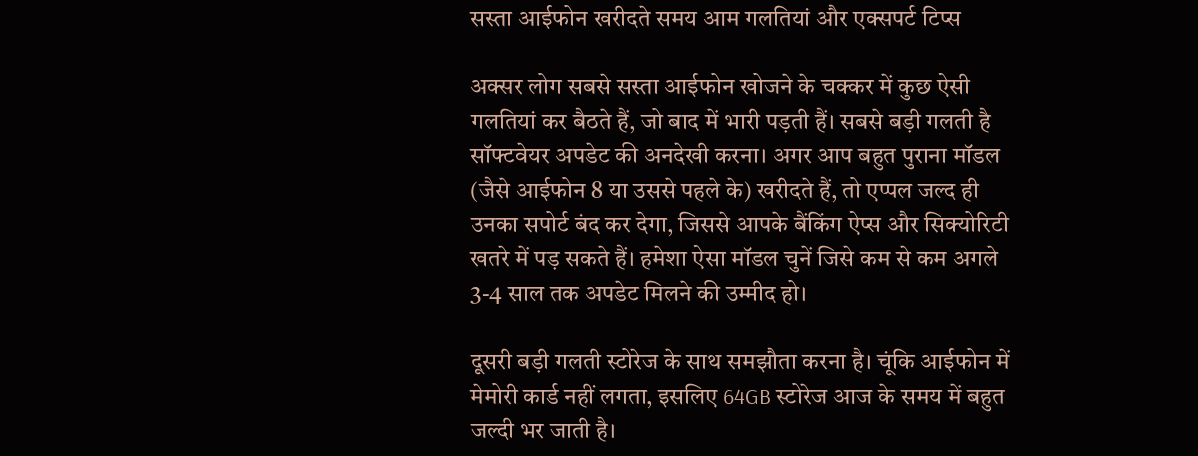सस्ता आईफोन खरीदते समय आम गलतियां और एक्सपर्ट टिप्स

अक्सर लोग सबसे सस्ता आईफोन खोजने के चक्कर में कुछ ऐसी गलतियां कर बैठते हैं, जो बाद में भारी पड़ती हैं। सबसे बड़ी गलती है सॉफ्टवेयर अपडेट की अनदेखी करना। अगर आप बहुत पुराना मॉडल (जैसे आईफोन 8 या उससे पहले के) खरीदते हैं, तो एप्पल जल्द ही उनका सपोर्ट बंद कर देगा, जिससे आपके बैंकिंग ऐप्स और सिक्योरिटी खतरे में पड़ सकते हैं। हमेशा ऐसा मॉडल चुनें जिसे कम से कम अगले 3-4 साल तक अपडेट मिलने की उम्मीद हो।

दूसरी बड़ी गलती स्टोरेज के साथ समझौता करना है। चूंकि आईफोन में मेमोरी कार्ड नहीं लगता, इसलिए 64GB स्टोरेज आज के समय में बहुत जल्दी भर जाती है।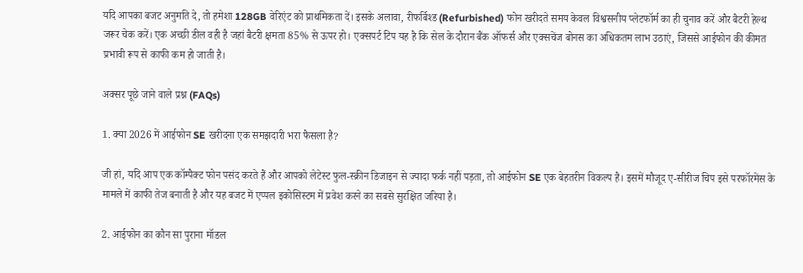यदि आपका बजट अनुमति दे, तो हमेशा 128GB वेरिएंट को प्राथमिकता दें। इसके अलावा, रीफर्बिश्ड (Refurbished) फोन खरीदते समय केवल विश्वसनीय प्लेटफॉर्म का ही चुनाव करें और बैटरी हेल्थ जरूर चेक करें। एक अच्छी डील वही है जहां बैटरी क्षमता 85% से ऊपर हो। एक्सपर्ट टिप यह है कि सेल के दौरान बैंक ऑफर्स और एक्सचेंज बोनस का अधिकतम लाभ उठाएं, जिससे आईफोन की कीमत प्रभावी रूप से काफी कम हो जाती है।

अक्सर पूछे जाने वाले प्रश्न (FAQs)

1. क्या 2026 में आईफोन SE खरीदना एक समझदारी भरा फैसला है?

जी हां, यदि आप एक कॉम्पैक्ट फोन पसंद करते हैं और आपको लेटेस्ट फुल-स्क्रीन डिजाइन से ज्यादा फर्क नहीं पड़ता, तो आईफोन SE एक बेहतरीन विकल्प है। इसमें मौजूद ए-सीरीज चिप इसे परफॉरमेंस के मामले में काफी तेज बनाती है और यह बजट में एप्पल इकोसिस्टम में प्रवेश करने का सबसे सुरक्षित जरिया है।

2. आईफोन का कौन सा पुराना मॉडल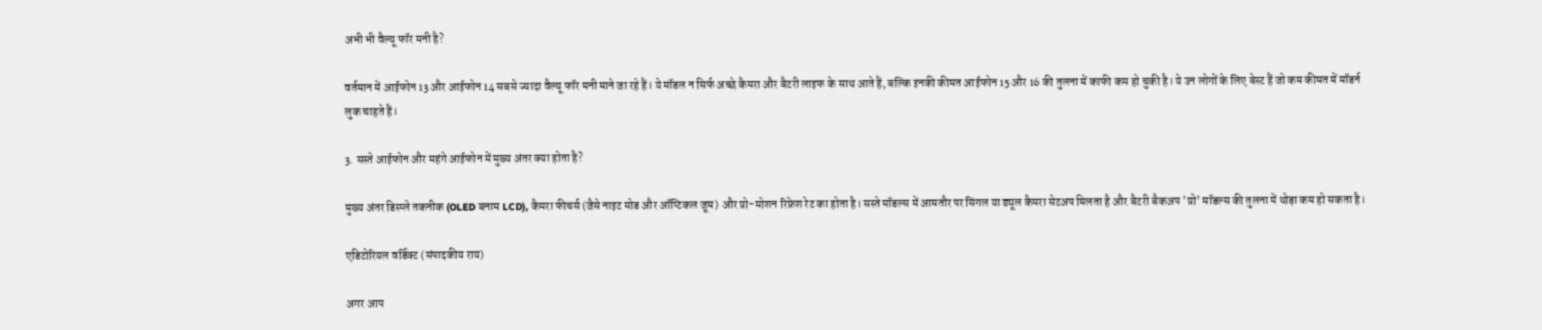अभी भी वैल्यू फॉर मनी है?

वर्तमान में आईफोन 13 और आईफोन 14 सबसे ज्यादा वैल्यू फॉर मनी माने जा रहे हैं। ये मॉडल न सिर्फ अच्छे कैमरा और बैटरी लाइफ के साथ आते हैं, बल्कि इनकी कीमत आईफोन 15 और 16 की तुलना में काफी कम हो चुकी है। ये उन लोगों के लिए बेस्ट हैं जो कम कीमत में मॉडर्न लुक चाहते हैं।

3. सस्ते आईफोन और महंगे आईफोन में मुख्य अंतर क्या होता है?

मुख्य अंतर डिस्प्ले तकनीक (OLED बनाम LCD), कैमरा फीचर्स (जैसे नाइट मोड और ऑप्टिकल जूम) और प्रो-मोशन रिफ्रेश रेट का होता है। सस्ते मॉडल्स में आमतौर पर सिंगल या ड्यूल कैमरा सेटअप मिलता है और बैटरी बैकअप 'प्रो' मॉडल्स की तुलना में थोड़ा कम हो सकता है।

एडिटोरियल वर्डिक्ट (संपादकीय राय)

अगर आप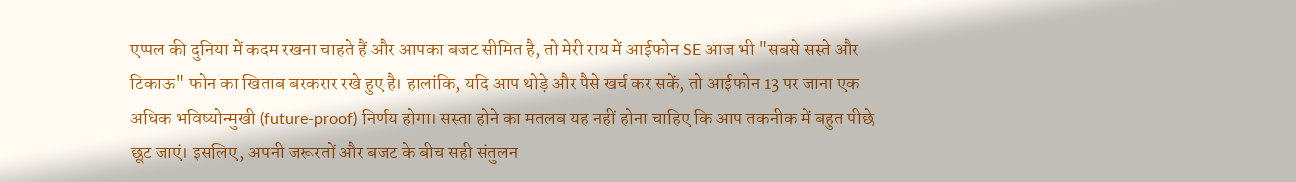एप्पल की दुनिया में कदम रखना चाहते हैं और आपका बजट सीमित है, तो मेरी राय में आईफोन SE आज भी "सबसे सस्ते और टिकाऊ" फोन का खिताब बरकरार रखे हुए है। हालांकि, यदि आप थोड़े और पैसे खर्च कर सकें, तो आईफोन 13 पर जाना एक अधिक भविष्योन्मुखी (future-proof) निर्णय होगा। सस्ता होने का मतलब यह नहीं होना चाहिए कि आप तकनीक में बहुत पीछे छूट जाएं। इसलिए, अपनी जरूरतों और बजट के बीच सही संतुलन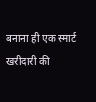बनाना ही एक स्मार्ट खरीदारी की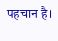पहचान है।